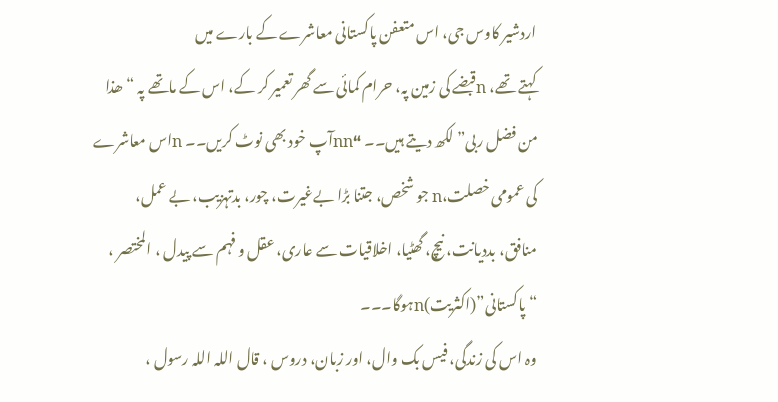اردشیر کاوس جی، اس متعفن پاکستانی معاشرے کے بارے میں
کہتے تھے، nقبضے کی زمین پہ، حرام کمائی سے گھر تعمیر کر کے، اس کے ماتھے پہ “ھذا من فضل ربی” لکھ دیتے ہیں۔۔ “nnآپ خود بھی نوٹ کریں۔۔ nاس معاشرے کی عمومی خصلت،n جو شخص، جتنا بڑا بےغیرت، چور، بدتہزیب، بے عمل، منافق، بددیانت، نیچ، گھٹیا، اخلاقیات سے عاری، عقل و فہم سے پیدل ، المختصر ، “پاکستانی”(اکثریت)nہوگا۔۔۔
وہ اس کی زندگی، فیس بک وال، اور زبان، دروس ، قال اللہ اللہ رسول ،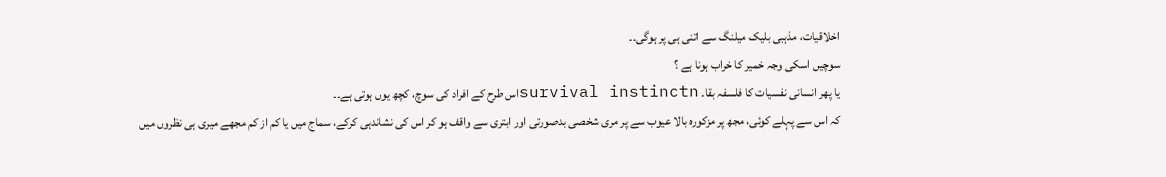اخلاقیات، مذہبی بلیک میلنگ سے اتنی ہی پر ہوگی۔۔
سوچیں اسکی وجہ خمیر کا خراب ہونا ہے ؟
یا پھر انسانی نفسیات کا فلسفہ بقا۔ survival instinctnاس طرح کے افراد کی سوچ، کچھ یوں ہوتی ہے۔۔
کہ اس سے پہلے کوئی، مجھ پر مزکورہ بالا عیوب سے پر مری شخصی بدصورتی اور ابتری سے واقف ہو کر اس کی نشاندہی کرکے، سماج میں یا کم از کم مجھے میری ہی نظروں میں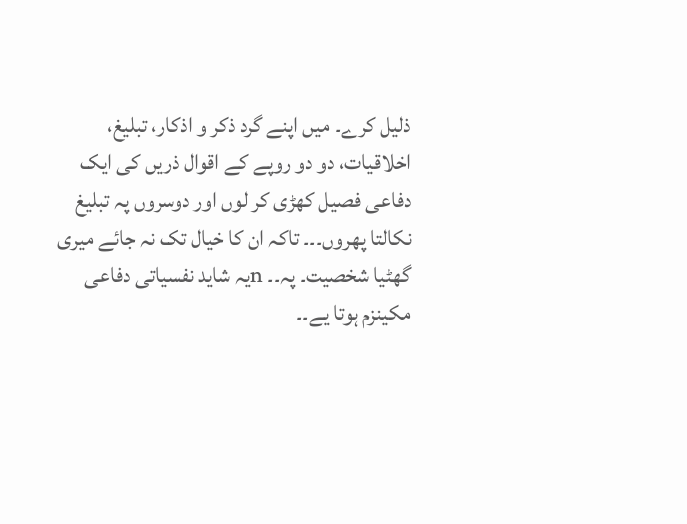ذلیل کرے۔ میں اپنے گرد ذکر و اذکار، تبلیغ، اخلاقیات، دو دو روپے کے اقوال ذریں کی ایک دفاعی فصیل کھڑی کر لوں اور دوسروں پہ تبلیغ نکالتا پھروں۔۔۔ تاکہ ان کا خیال تک نہ جائے میری گھٹیا شخصیت۔ پہ۔۔ nیہ شاید نفسیاتی دفاعی مکینزم ہوتا یے۔۔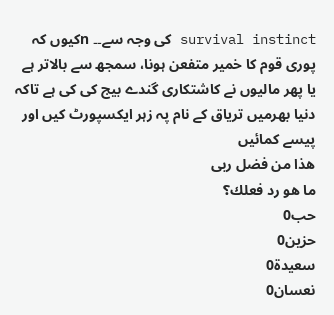survival instinct کی وجہ سے۔۔ nکیوں کہ پوری قوم کا خمیر متفعن ہونا، سمجھ سے بالاتر ہے یا پھر مالیوں نے کاشتکاری گندے بیج کی کی ہے تاکہ دنیا بھرمیں تریاق کے نام پہ زہر ایکسپورٹ کیں اور پیسے کمائیں
ھذا من فضل ربی
ما هو رد فعلك؟
حب0
حزين0
سعيدة0
نعسان0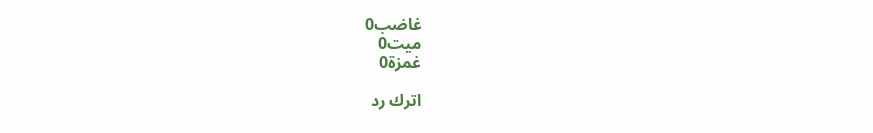غاضب0
ميت0
غمزة0

اترك رد